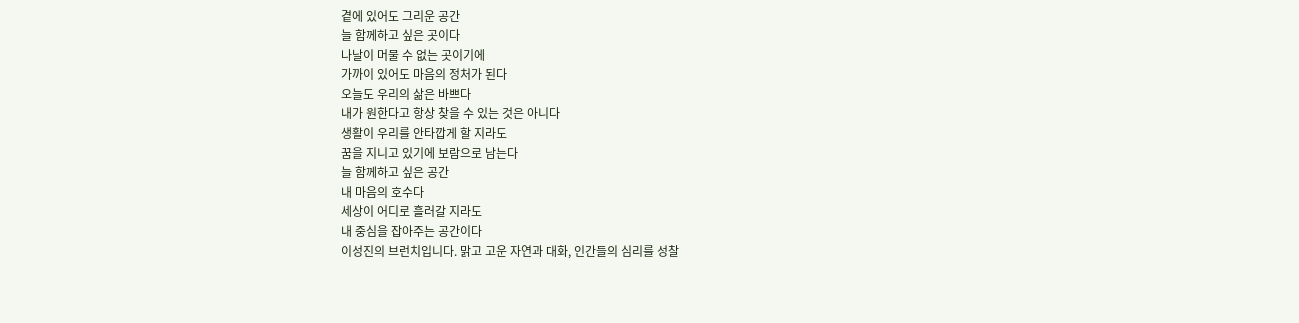곁에 있어도 그리운 공간
늘 함께하고 싶은 곳이다
나날이 머물 수 없는 곳이기에
가까이 있어도 마음의 정처가 된다
오늘도 우리의 삶은 바쁘다
내가 원한다고 항상 찾을 수 있는 것은 아니다
생활이 우리를 안타깝게 할 지라도
꿈을 지니고 있기에 보람으로 남는다
늘 함께하고 싶은 공간
내 마음의 호수다
세상이 어디로 흘러갈 지라도
내 중심을 잡아주는 공간이다
이성진의 브런치입니다. 맑고 고운 자연과 대화, 인간들의 심리를 성찰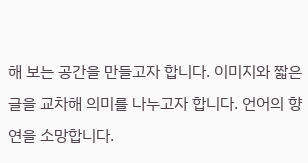해 보는 공간을 만들고자 합니다. 이미지와 짧은 글을 교차해 의미를 나누고자 합니다. 언어의 향연을 소망합니다.